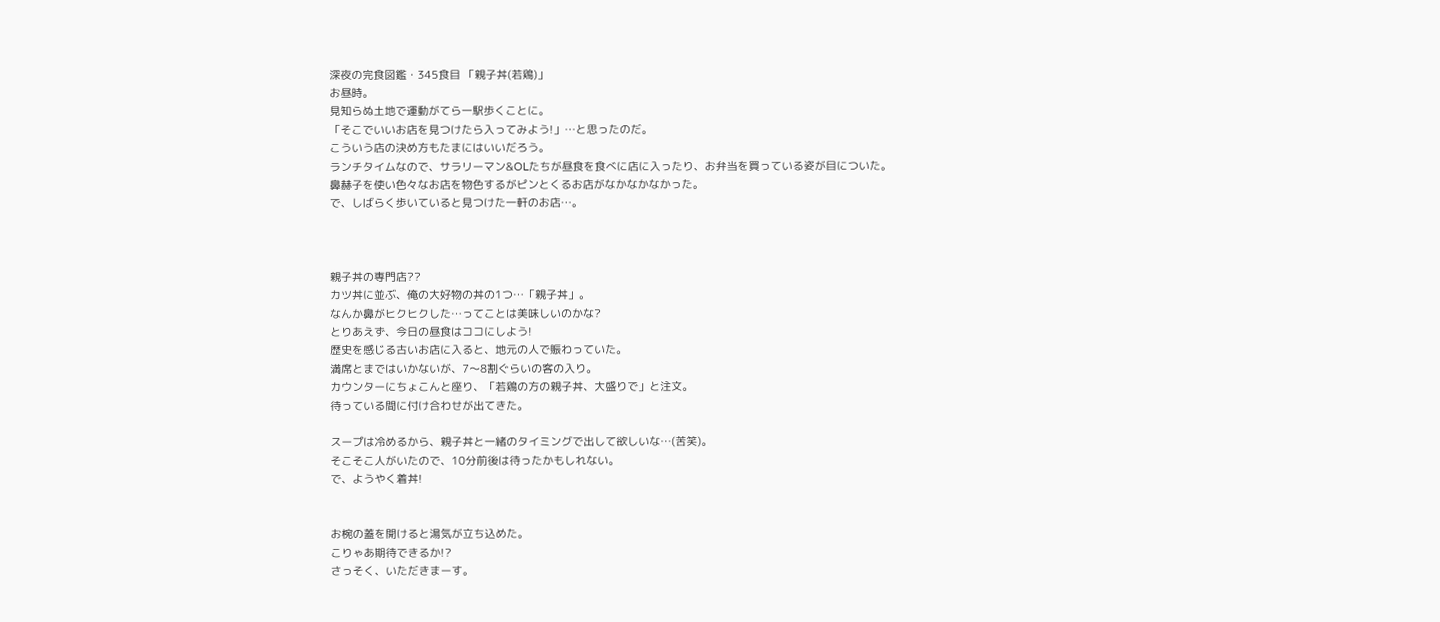深夜の完食図鑑・345食目 「親子丼(若鶏)」
お昼時。
見知らぬ土地で運動がてら一駅歩くことに。
「そこでいいお店を見つけたら入ってみよう!」…と思ったのだ。
こういう店の決め方もたまにはいいだろう。
ランチタイムなので、サラリーマン&OLたちが昼食を食べに店に入ったり、お弁当を買っている姿が目についた。
鼻赫子を使い色々なお店を物色するがピンとくるお店がなかなかなかった。
で、しばらく歩いていると見つけた一軒のお店…。



親子丼の専門店??
カツ丼に並ぶ、俺の大好物の丼の1つ…「親子丼」。
なんか鼻がヒクヒクした…ってことは美味しいのかな?
とりあえず、今日の昼食はココにしよう!
歴史を感じる古いお店に入ると、地元の人で賑わっていた。
満席とまではいかないが、7〜8割ぐらいの客の入り。
カウンターにちょこんと座り、「若鶏の方の親子丼、大盛りで」と注文。
待っている間に付け合わせが出てきた。

スープは冷めるから、親子丼と一緒のタイミングで出して欲しいな…(苦笑)。
そこそこ人がいたので、10分前後は待ったかもしれない。
で、ようやく着丼!


お椀の蓋を開けると湯気が立ち込めた。
こりゃあ期待できるか!?
さっそく、いただきまーす。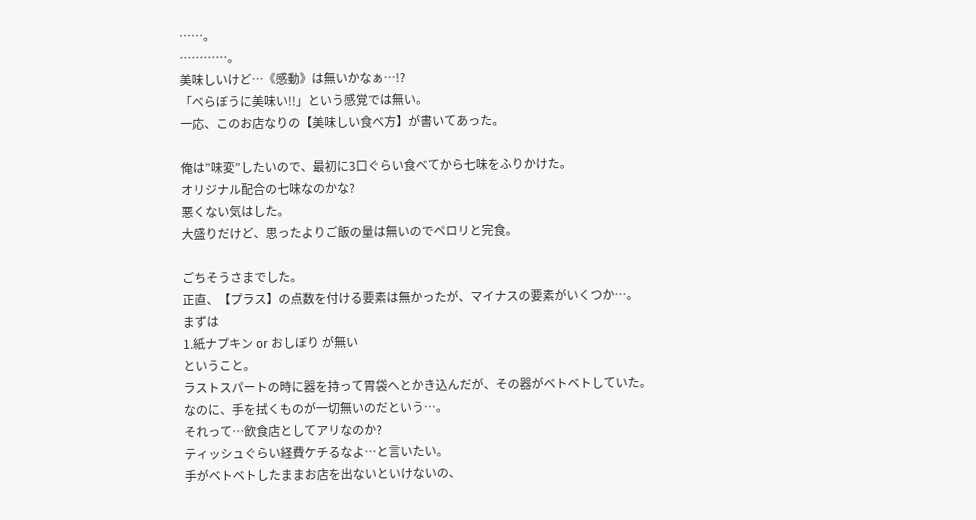……。
…………。
美味しいけど…《感動》は無いかなぁ…!?
「べらぼうに美味い!!」という感覚では無い。
一応、このお店なりの【美味しい食べ方】が書いてあった。

俺は”味変”したいので、最初に3口ぐらい食べてから七味をふりかけた。
オリジナル配合の七味なのかな?
悪くない気はした。
大盛りだけど、思ったよりご飯の量は無いのでペロリと完食。

ごちそうさまでした。
正直、【プラス】の点数を付ける要素は無かったが、マイナスの要素がいくつか…。
まずは
1.紙ナプキン or おしぼり が無い
ということ。
ラストスパートの時に器を持って胃袋へとかき込んだが、その器がベトベトしていた。
なのに、手を拭くものが一切無いのだという…。
それって…飲食店としてアリなのか?
ティッシュぐらい経費ケチるなよ…と言いたい。
手がベトベトしたままお店を出ないといけないの、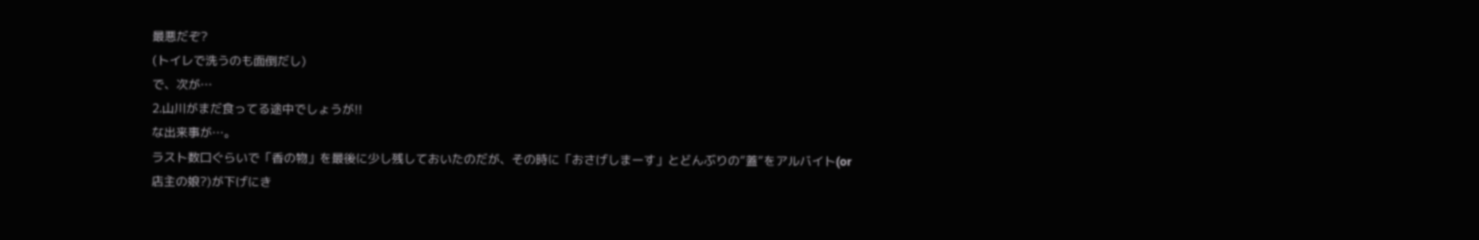最悪だぞ?
(トイレで洗うのも面倒だし)
で、次が…
2.山川がまだ食ってる途中でしょうが!!
な出来事が…。
ラスト数口ぐらいで「香の物」を最後に少し残しておいたのだが、その時に「おさげしまーす」とどんぶりの”蓋”をアルバイト(or 店主の娘?)が下げにき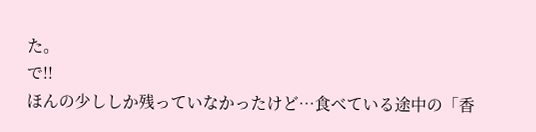た。
で!!
ほんの少ししか残っていなかったけど…食べている途中の「香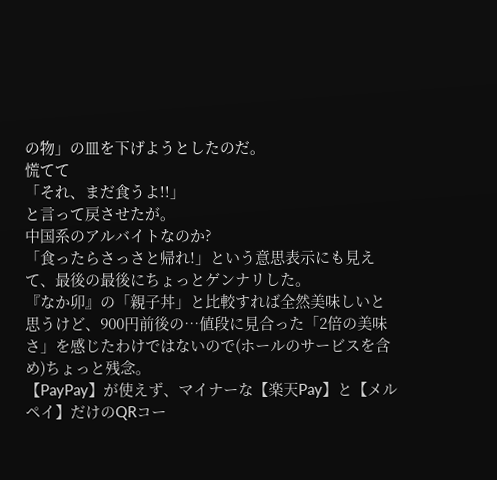の物」の皿を下げようとしたのだ。
慌てて
「それ、まだ食うよ!!」
と言って戻させたが。
中国系のアルバイトなのか?
「食ったらさっさと帰れ!」という意思表示にも見えて、最後の最後にちょっとゲンナリした。
『なか卯』の「親子丼」と比較すれば全然美味しいと思うけど、900円前後の…値段に見合った「2倍の美味さ」を感じたわけではないので(ホールのサービスを含め)ちょっと残念。
【PayPay】が使えず、マイナーな【楽天Pay】と【メルペイ】だけのQRコー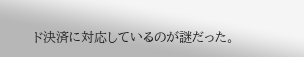ド決済に対応しているのが謎だった。